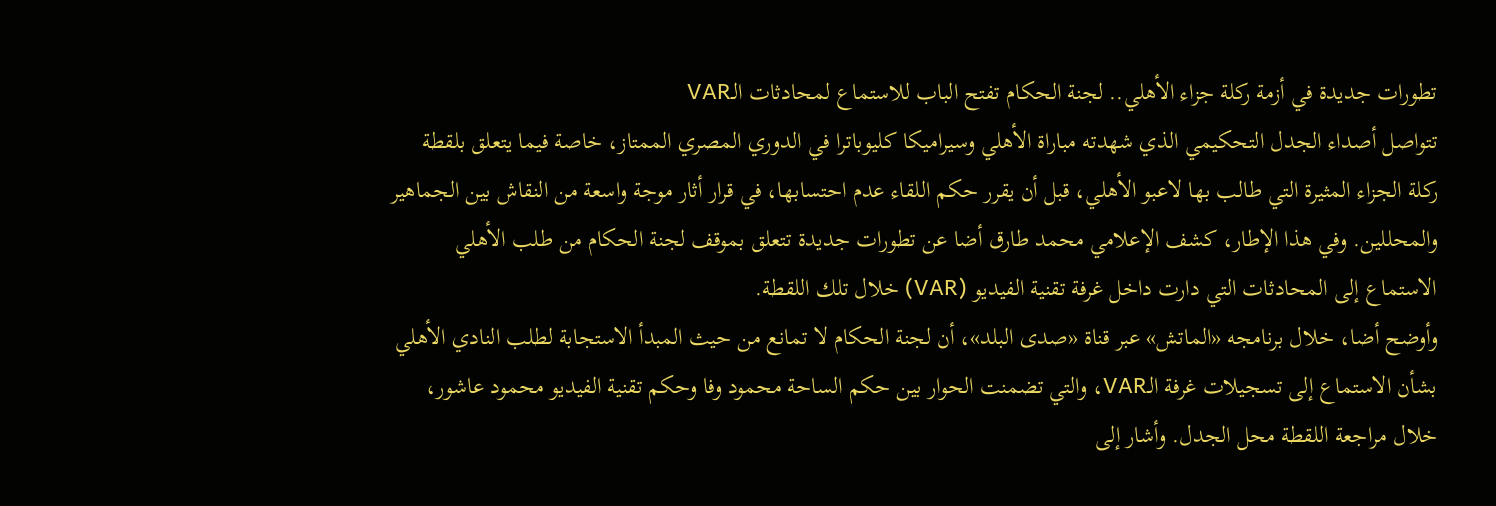تطورات جديدة في أزمة ركلة جزاء الأهلي.. لجنة الحكام تفتح الباب للاستماع لمحادثات الـVAR
تتواصل أصداء الجدل التحكيمي الذي شهدته مباراة الأهلي وسيراميكا كليوباترا في الدوري المصري الممتاز، خاصة فيما يتعلق بلقطة ركلة الجزاء المثيرة التي طالب بها لاعبو الأهلي، قبل أن يقرر حكم اللقاء عدم احتسابها، في قرار أثار موجة واسعة من النقاش بين الجماهير والمحللين. وفي هذا الإطار، كشف الإعلامي محمد طارق أضا عن تطورات جديدة تتعلق بموقف لجنة الحكام من طلب الأهلي الاستماع إلى المحادثات التي دارت داخل غرفة تقنية الفيديو (VAR) خلال تلك اللقطة.
وأوضح أضا، خلال برنامجه «الماتش» عبر قناة «صدى البلد»، أن لجنة الحكام لا تمانع من حيث المبدأ الاستجابة لطلب النادي الأهلي بشأن الاستماع إلى تسجيلات غرفة الـVAR، والتي تضمنت الحوار بين حكم الساحة محمود وفا وحكم تقنية الفيديو محمود عاشور، خلال مراجعة اللقطة محل الجدل. وأشار إلى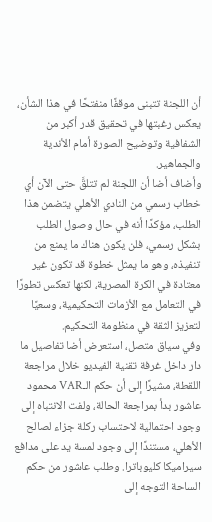أن اللجنة تتبنى موقفًا منفتحًا في هذا الشأن، يعكس رغبتها في تحقيق قدر أكبر من الشفافية وتوضيح الصورة أمام الأندية والجماهير.
وأضاف أضا أن اللجنة لم تتلقَّ حتى الآن أي خطاب رسمي من النادي الأهلي يتضمن هذا الطلب، مؤكدًا أنه في حال وصول الطلب بشكل رسمي، فلن يكون هناك ما يمنع من تنفيذه، وهو ما يمثل خطوة قد تكون غير معتادة في الكرة المصرية، لكنها تعكس تطورًا في التعامل مع الأزمات التحكيمية، وسعيًا لتعزيز الثقة في منظومة التحكيم.
وفي سياق متصل، استعرض أضا تفاصيل ما دار داخل غرفة تقنية الفيديو خلال مراجعة اللقطة، مشيرًا إلى أن حكم الـVAR محمود عاشور بدأ بمراجعة الحالة، ولفت الانتباه إلى وجود احتمالية لاحتساب ركلة جزاء لصالح الأهلي، مستندًا إلى وجود لمسة يد على مدافع سيراميكا كليوباترا. وطلب عاشور من حكم الساحة التوجه إلى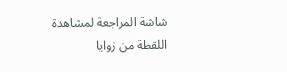شاشة المراجعة لمشاهدة اللقطة من زوايا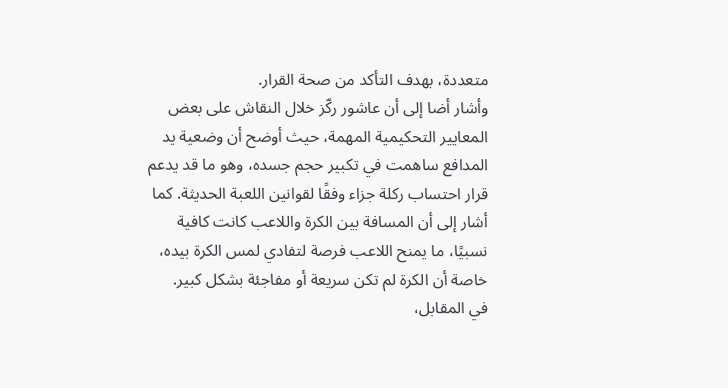متعددة، بهدف التأكد من صحة القرار.
وأشار أضا إلى أن عاشور ركّز خلال النقاش على بعض المعايير التحكيمية المهمة، حيث أوضح أن وضعية يد المدافع ساهمت في تكبير حجم جسده، وهو ما قد يدعم قرار احتساب ركلة جزاء وفقًا لقوانين اللعبة الحديثة. كما أشار إلى أن المسافة بين الكرة واللاعب كانت كافية نسبيًا، ما يمنح اللاعب فرصة لتفادي لمس الكرة بيده، خاصة أن الكرة لم تكن سريعة أو مفاجئة بشكل كبير.
في المقابل،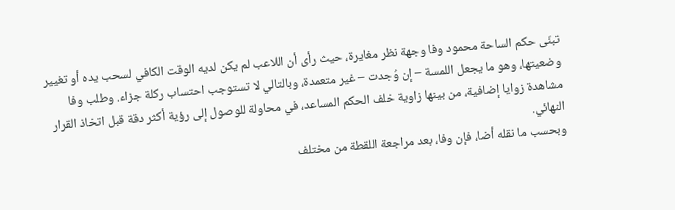تبنّى حكم الساحة محمود وفا وجهة نظر مغايرة، حيث رأى أن اللاعب لم يكن لديه الوقت الكافي لسحب يده أو تغيير وضعيتها، وهو ما يجعل اللمسة – إن وُجدت – غير متعمدة، وبالتالي لا تستوجب احتساب ركلة جزاء. وطلب وفا مشاهدة زوايا إضافية، من بينها زاوية خلف الحكم المساعد، في محاولة للوصول إلى رؤية أكثر دقة قبل اتخاذ القرار النهائي.
وبحسب ما نقله أضا، فإن وفا، بعد مراجعة اللقطة من مختلف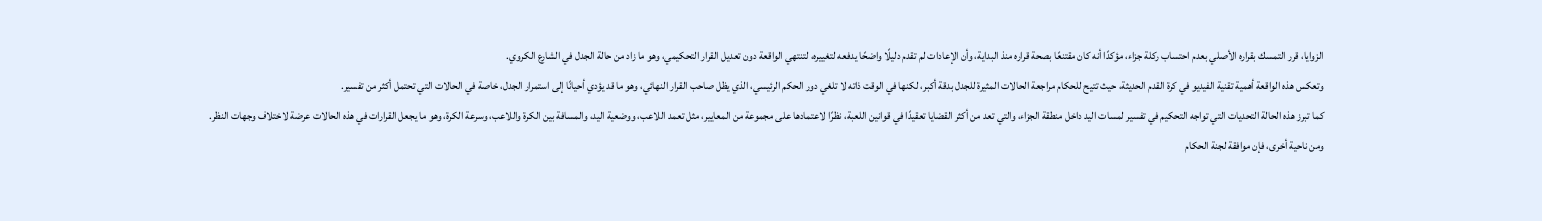الزوايا، قرر التمسك بقراره الأصلي بعدم احتساب ركلة جزاء، مؤكدًا أنه كان مقتنعًا بصحة قراره منذ البداية، وأن الإعادات لم تقدم دليلًا واضحًا يدفعه لتغييره، لتنتهي الواقعة دون تعديل القرار التحكيمي، وهو ما زاد من حالة الجدل في الشارع الكروي.
وتعكس هذه الواقعة أهمية تقنية الفيديو في كرة القدم الحديثة، حيث تتيح للحكام مراجعة الحالات المثيرة للجدل بدقة أكبر، لكنها في الوقت ذاته لا تلغي دور الحكم الرئيسي، الذي يظل صاحب القرار النهائي، وهو ما قد يؤدي أحيانًا إلى استمرار الجدل، خاصة في الحالات التي تحتمل أكثر من تفسير.
كما تبرز هذه الحالة التحديات التي تواجه التحكيم في تفسير لمسات اليد داخل منطقة الجزاء، والتي تعد من أكثر القضايا تعقيدًا في قوانين اللعبة، نظرًا لاعتمادها على مجموعة من المعايير، مثل تعمد اللاعب، ووضعية اليد، والمسافة بين الكرة واللاعب، وسرعة الكرة، وهو ما يجعل القرارات في هذه الحالات عرضة لاختلاف وجهات النظر.
ومن ناحية أخرى، فإن موافقة لجنة الحكام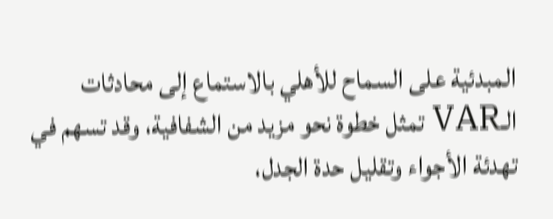المبدئية على السماح للأهلي بالاستماع إلى محادثات الـVAR تمثل خطوة نحو مزيد من الشفافية، وقد تسهم في تهدئة الأجواء وتقليل حدة الجدل،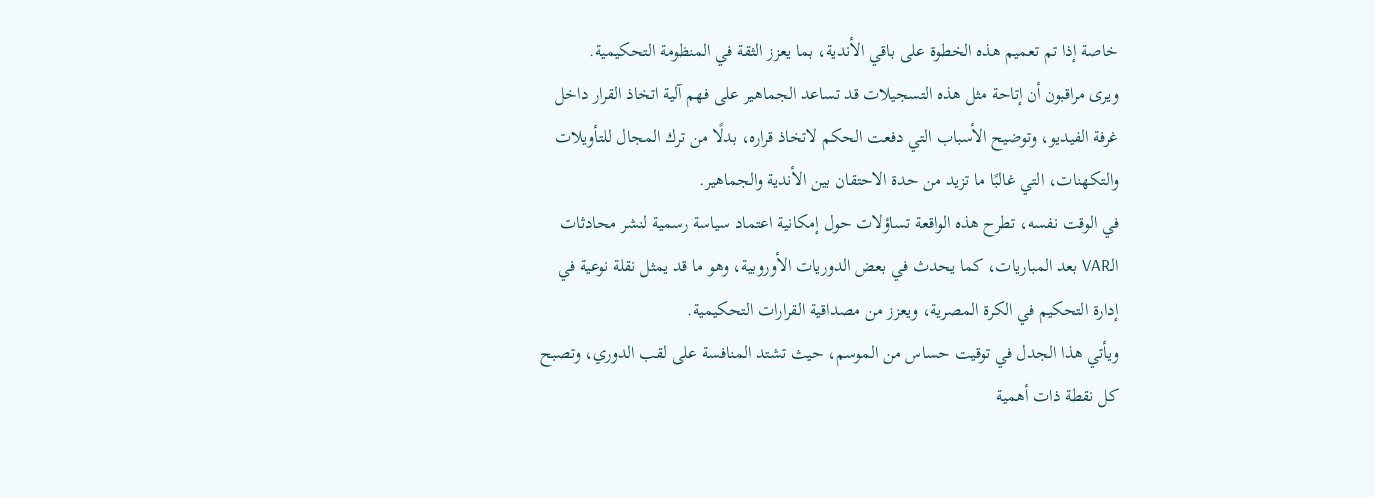خاصة إذا تم تعميم هذه الخطوة على باقي الأندية، بما يعزز الثقة في المنظومة التحكيمية.
ويرى مراقبون أن إتاحة مثل هذه التسجيلات قد تساعد الجماهير على فهم آلية اتخاذ القرار داخل غرفة الفيديو، وتوضيح الأسباب التي دفعت الحكم لاتخاذ قراره، بدلًا من ترك المجال للتأويلات والتكهنات، التي غالبًا ما تزيد من حدة الاحتقان بين الأندية والجماهير.
في الوقت نفسه، تطرح هذه الواقعة تساؤلات حول إمكانية اعتماد سياسة رسمية لنشر محادثات الـVAR بعد المباريات، كما يحدث في بعض الدوريات الأوروبية، وهو ما قد يمثل نقلة نوعية في إدارة التحكيم في الكرة المصرية، ويعزز من مصداقية القرارات التحكيمية.
ويأتي هذا الجدل في توقيت حساس من الموسم، حيث تشتد المنافسة على لقب الدوري، وتصبح كل نقطة ذات أهمية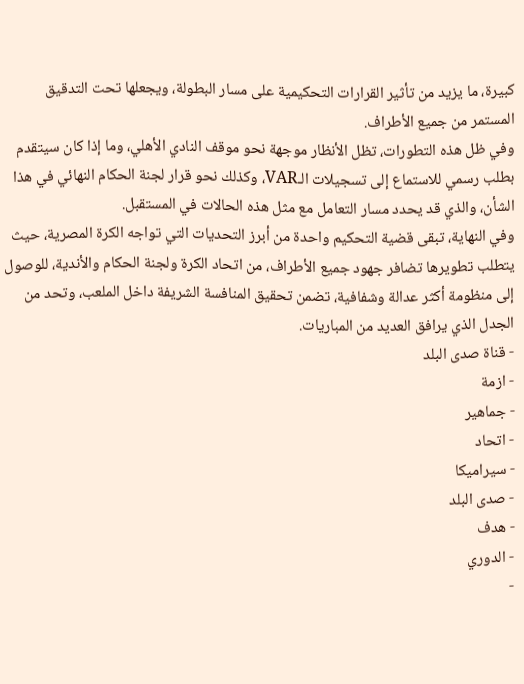كبيرة، ما يزيد من تأثير القرارات التحكيمية على مسار البطولة، ويجعلها تحت التدقيق المستمر من جميع الأطراف.
وفي ظل هذه التطورات، تظل الأنظار موجهة نحو موقف النادي الأهلي، وما إذا كان سيتقدم بطلب رسمي للاستماع إلى تسجيلات الـVAR، وكذلك نحو قرار لجنة الحكام النهائي في هذا الشأن، والذي قد يحدد مسار التعامل مع مثل هذه الحالات في المستقبل.
وفي النهاية، تبقى قضية التحكيم واحدة من أبرز التحديات التي تواجه الكرة المصرية، حيث يتطلب تطويرها تضافر جهود جميع الأطراف، من اتحاد الكرة ولجنة الحكام والأندية، للوصول إلى منظومة أكثر عدالة وشفافية، تضمن تحقيق المنافسة الشريفة داخل الملعب، وتحد من الجدل الذي يرافق العديد من المباريات.
- قناة صدى البلد
- ازمة
- جماهير
- اتحاد
- سيراميكا
- صدى البلد
- هدف
- الدوري
-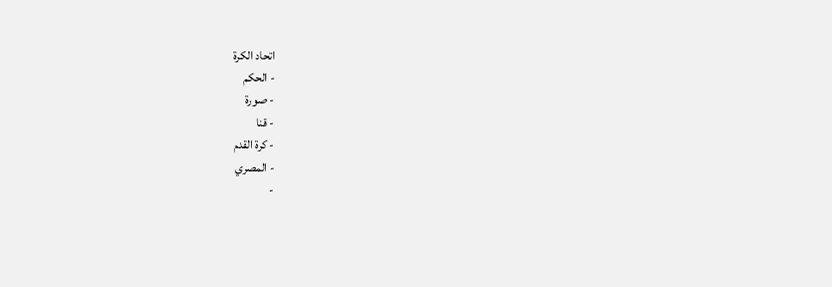اتحاد الكرة
- الحكم
- صورة
- قنا
- كرة القدم
- المصري
-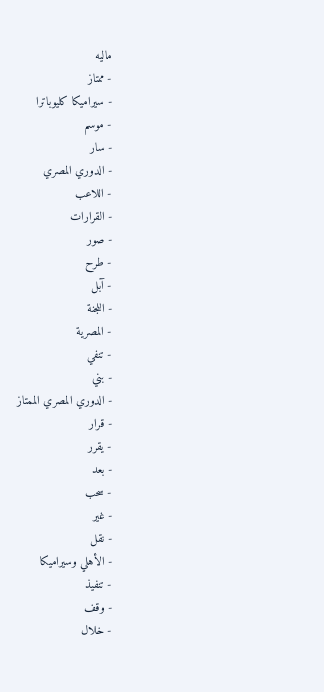ماليه
- ممتاز
- سيراميكا كليوباترا
- موسم
- سار
- الدوري المصري
- اللاعب
- القرارات
- صور
- طرح
- آبل
- اللجنة
- المصرية
- تنفي
- بني
- الدوري المصري الممتاز
- قرار
- يقرر
- بعد
- سحب
- غير
- نقل
- الأهلي وسيراميكا
- تنفيذ
- وقف
- خلال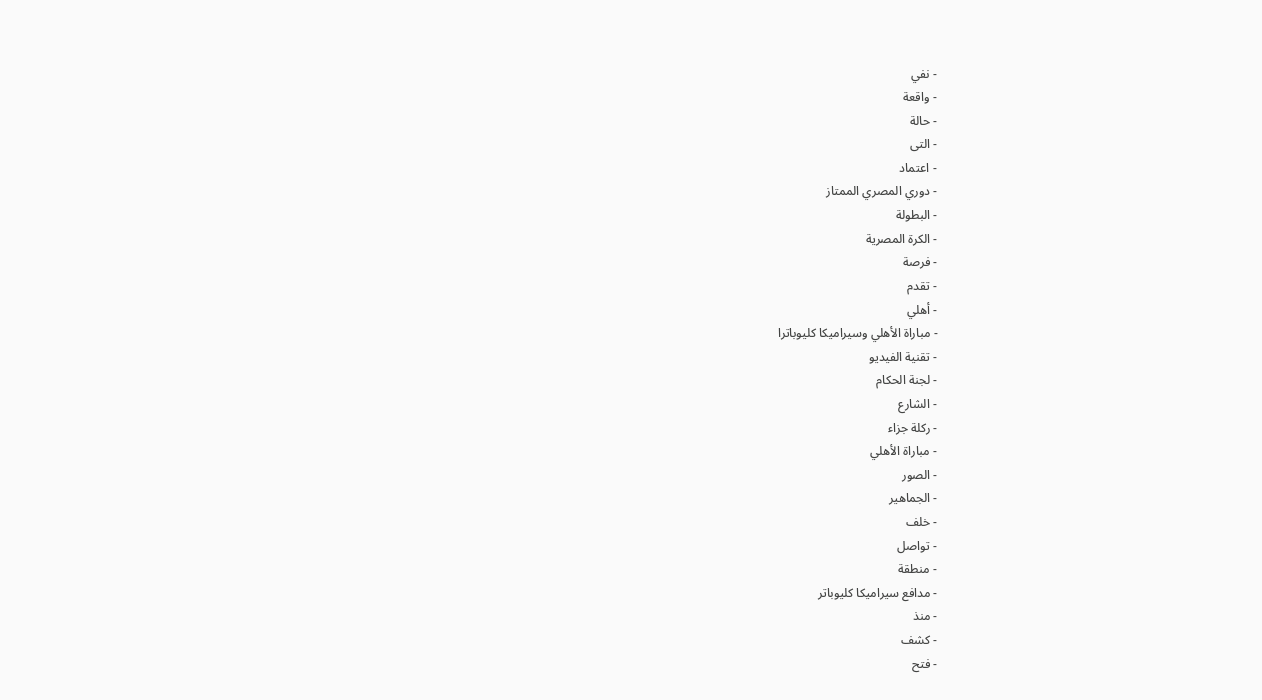- نفي
- واقعة
- حالة
- التى
- اعتماد
- دوري المصري الممتاز
- البطولة
- الكرة المصرية
- فرصة
- تقدم
- أهلي
- مباراة الأهلي وسيراميكا كليوباترا
- تقنية الفيديو
- لجنة الحكام
- الشارع
- ركلة جزاء
- مباراة الأهلي
- الصور
- الجماهير
- خلف
- تواصل
- منطقة
- مدافع سيراميكا كليوباتر
- منذ
- كشف
- فتح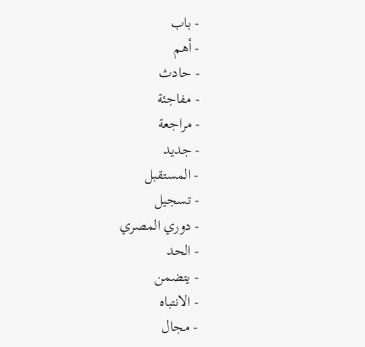- باب
- أهم
- حادث
- مفاجئة
- مراجعة
- جديد
- المستقبل
- تسجيل
- دوري المصري
- الحد
- يتضمن
- الانتباه
- مجال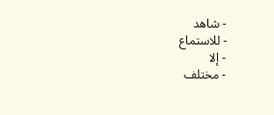- شاهد
- للاستماع
- إلا
- مختلف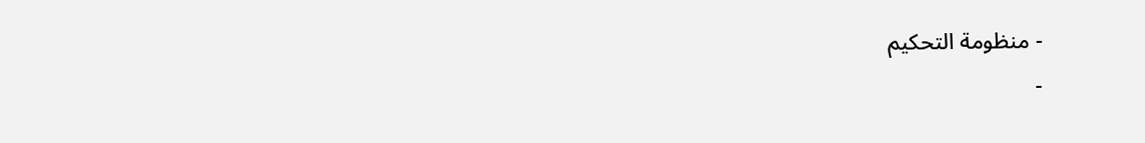- منظومة التحكيم
-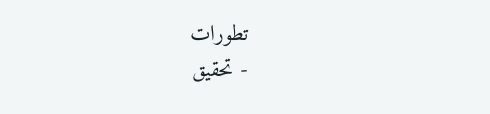تطورات
- تحقيق